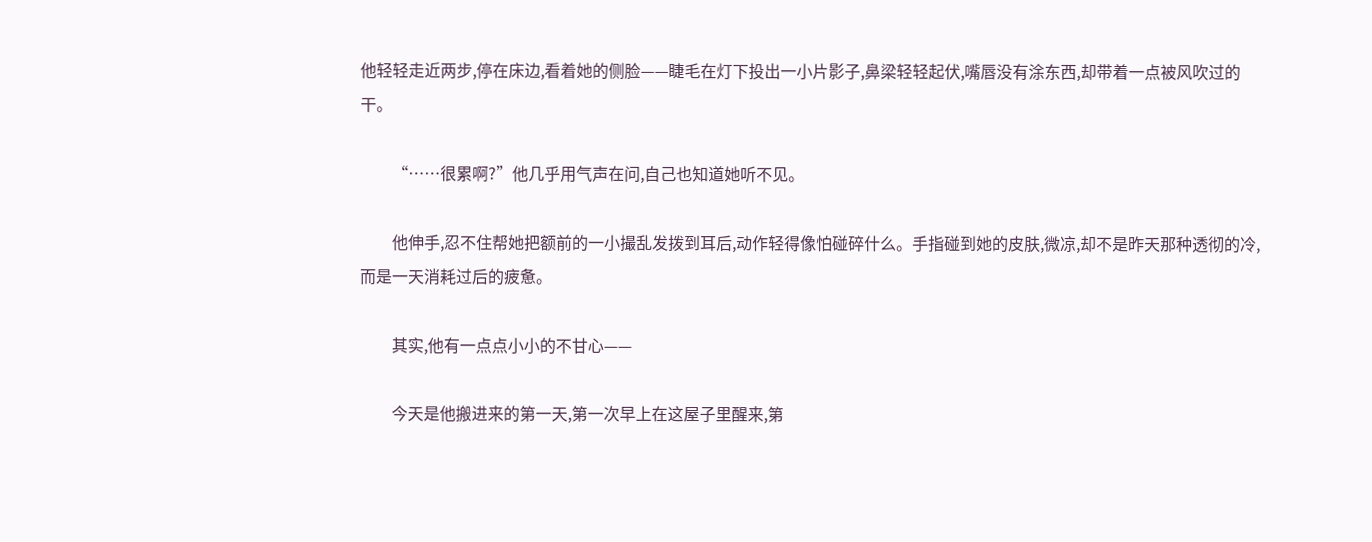他轻轻走近两步,停在床边,看着她的侧脸——睫毛在灯下投出一小片影子,鼻梁轻轻起伏,嘴唇没有涂东西,却带着一点被风吹过的干。

        “……很累啊?”他几乎用气声在问,自己也知道她听不见。

        他伸手,忍不住帮她把额前的一小撮乱发拨到耳后,动作轻得像怕碰碎什么。手指碰到她的皮肤,微凉,却不是昨天那种透彻的冷,而是一天消耗过后的疲惫。

        其实,他有一点点小小的不甘心——

        今天是他搬进来的第一天,第一次早上在这屋子里醒来,第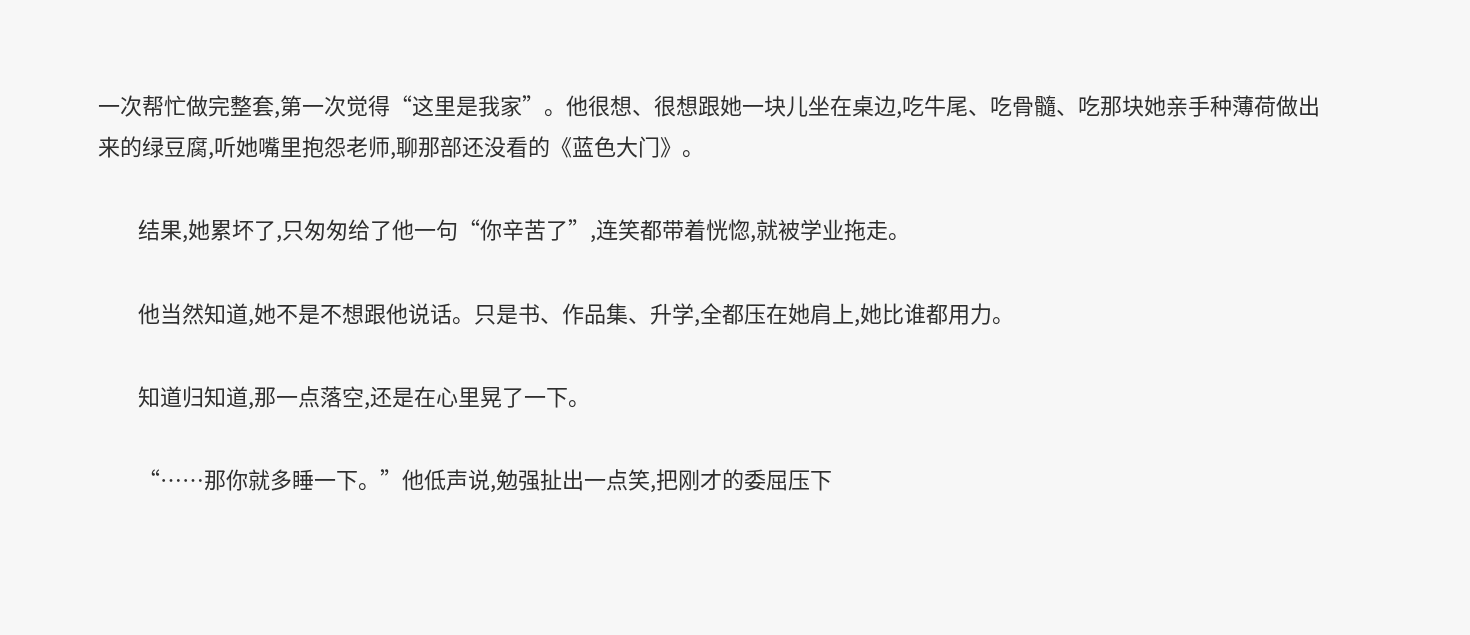一次帮忙做完整套,第一次觉得“这里是我家”。他很想、很想跟她一块儿坐在桌边,吃牛尾、吃骨髓、吃那块她亲手种薄荷做出来的绿豆腐,听她嘴里抱怨老师,聊那部还没看的《蓝色大门》。

        结果,她累坏了,只匆匆给了他一句“你辛苦了”,连笑都带着恍惚,就被学业拖走。

        他当然知道,她不是不想跟他说话。只是书、作品集、升学,全都压在她肩上,她比谁都用力。

        知道归知道,那一点落空,还是在心里晃了一下。

        “……那你就多睡一下。”他低声说,勉强扯出一点笑,把刚才的委屈压下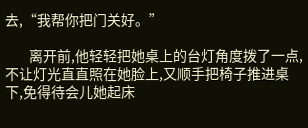去,“我帮你把门关好。”

        离开前,他轻轻把她桌上的台灯角度拨了一点,不让灯光直直照在她脸上,又顺手把椅子推进桌下,免得待会儿她起床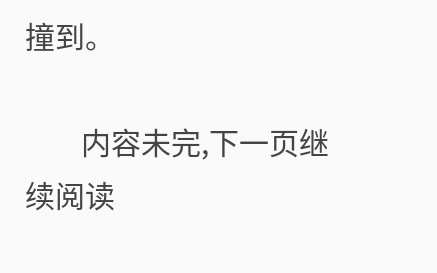撞到。

        内容未完,下一页继续阅读